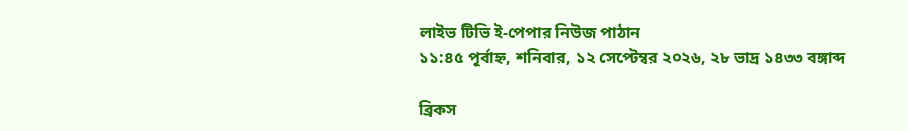লাইভ টিভি ই-পেপার নিউজ পাঠান
১১:৪৫ পূর্বাহ্ন, শনিবার, ১২ সেপ্টেম্বর ২০২৬, ২৮ ভাদ্র ১৪৩৩ বঙ্গাব্দ

ব্রিকস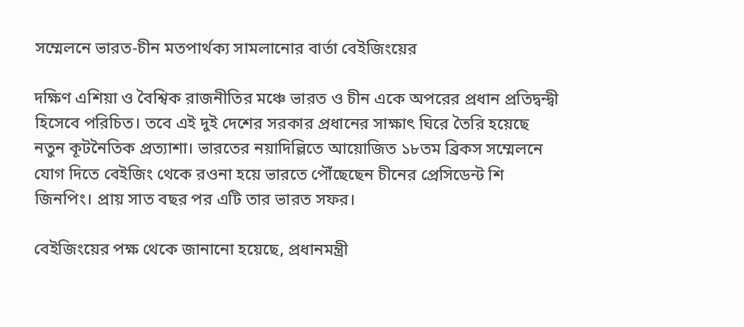সম্মেলনে ভারত-চীন মতপার্থক্য সামলানোর বার্তা বেইজিংয়ের

দক্ষিণ এশিয়া ও বৈশ্বিক রাজনীতির মঞ্চে ভারত ও চীন একে অপরের প্রধান প্রতিদ্বন্দ্বী হিসেবে পরিচিত। তবে এই দুই দেশের সরকার প্রধানের সাক্ষাৎ ঘিরে তৈরি হয়েছে নতুন কূটনৈতিক প্রত্যাশা। ভারতের নয়াদিল্লিতে আয়োজিত ১৮তম ব্রিকস সম্মেলনে যোগ দিতে বেইজিং থেকে রওনা হয়ে ভারতে পৌঁছেছেন চীনের প্রেসিডেন্ট শি জিনপিং। প্রায় সাত বছর পর এটি তার ভারত সফর।

বেইজিংয়ের পক্ষ থেকে জানানো হয়েছে, প্রধানমন্ত্রী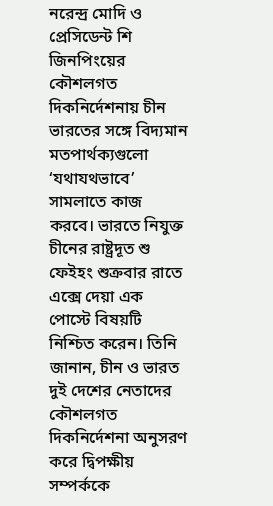নরেন্দ্র মোদি ও প্রেসিডেন্ট শি জিনপিংয়ের কৌশলগত দিকনির্দেশনায় চীন ভারতের সঙ্গে বিদ্যমান মতপার্থক্যগুলো ‘যথাযথভাবে’ সামলাতে কাজ করবে। ভারতে নিযুক্ত চীনের রাষ্ট্রদূত শু ফেইহং শুক্রবার রাতে এক্সে দেয়া এক পোস্টে বিষয়টি নিশ্চিত করেন। তিনি জানান, চীন ও ভারত দুই দেশের নেতাদের কৌশলগত দিকনির্দেশনা অনুসরণ করে দ্বিপক্ষীয় সম্পর্ককে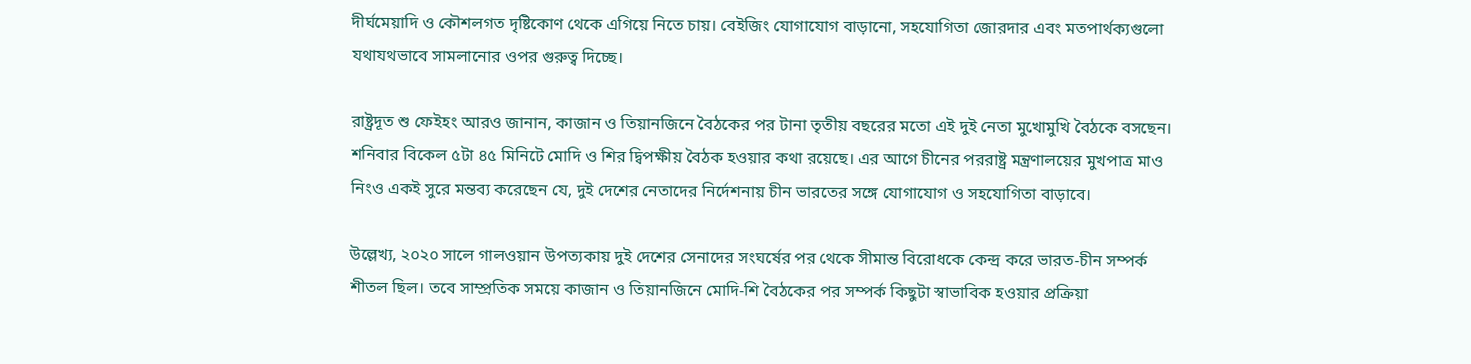দীর্ঘমেয়াদি ও কৌশলগত দৃষ্টিকোণ থেকে এগিয়ে নিতে চায়। বেইজিং যোগাযোগ বাড়ানো, সহযোগিতা জোরদার এবং মতপার্থক্যগুলো যথাযথভাবে সামলানোর ওপর গুরুত্ব দিচ্ছে।

রাষ্ট্রদূত শু ফেইহং আরও জানান, কাজান ও তিয়ানজিনে বৈঠকের পর টানা তৃতীয় বছরের মতো এই দুই নেতা মুখোমুখি বৈঠকে বসছেন। শনিবার বিকেল ৫টা ৪৫ মিনিটে মোদি ও শির দ্বিপক্ষীয় বৈঠক হওয়ার কথা রয়েছে। এর আগে চীনের পররাষ্ট্র মন্ত্রণালয়ের মুখপাত্র মাও নিংও একই সুরে মন্তব্য করেছেন যে, দুই দেশের নেতাদের নির্দেশনায় চীন ভারতের সঙ্গে যোগাযোগ ও সহযোগিতা বাড়াবে।

উল্লেখ্য, ২০২০ সালে গালওয়ান উপত্যকায় দুই দেশের সেনাদের সংঘর্ষের পর থেকে সীমান্ত বিরোধকে কেন্দ্র করে ভারত-চীন সম্পর্ক শীতল ছিল। তবে সাম্প্রতিক সময়ে কাজান ও তিয়ানজিনে মোদি-শি বৈঠকের পর সম্পর্ক কিছুটা স্বাভাবিক হওয়ার প্রক্রিয়া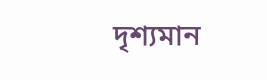দৃশ্যমান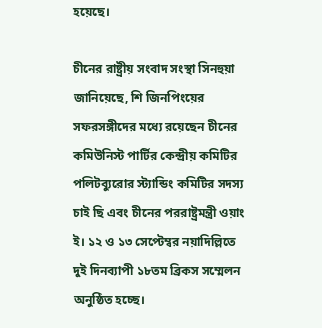হয়েছে।

চীনের রাষ্ট্রীয় সংবাদ সংস্থা সিনহুয়া জানিয়েছে, শি জিনপিংয়ের সফরসঙ্গীদের মধ্যে রয়েছেন চীনের কমিউনিস্ট পার্টির কেন্দ্রীয় কমিটির পলিটব্যুরোর স্ট্যান্ডিং কমিটির সদস্য চাই ছি এবং চীনের পররাষ্ট্রমন্ত্রী ওয়াং ই। ১২ ও ১৩ সেপ্টেম্বর নয়াদিল্লিতে দুই দিনব্যাপী ১৮তম ব্রিকস সম্মেলন অনুষ্ঠিত হচ্ছে।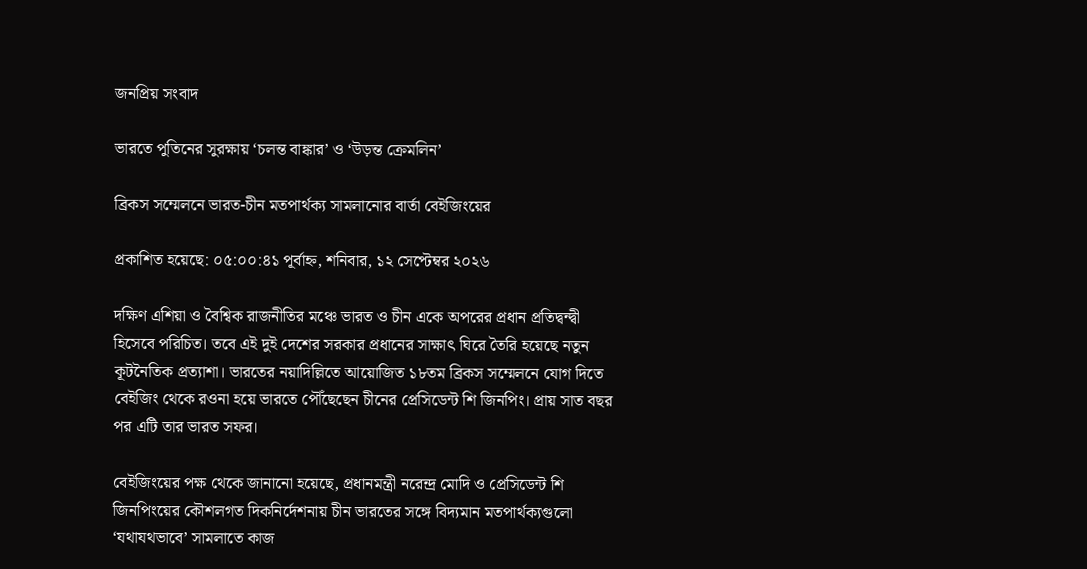জনপ্রিয় সংবাদ

ভারতে পুতিনের সুরক্ষায় ‘চলন্ত বাঙ্কার’ ও ‘উড়ন্ত ক্রেমলিন’

ব্রিকস সম্মেলনে ভারত-চীন মতপার্থক্য সামলানোর বার্তা বেইজিংয়ের

প্রকাশিত হয়েছে: ০৫:০০:৪১ পূর্বাহ্ন, শনিবার, ১২ সেপ্টেম্বর ২০২৬

দক্ষিণ এশিয়া ও বৈশ্বিক রাজনীতির মঞ্চে ভারত ও চীন একে অপরের প্রধান প্রতিদ্বন্দ্বী হিসেবে পরিচিত। তবে এই দুই দেশের সরকার প্রধানের সাক্ষাৎ ঘিরে তৈরি হয়েছে নতুন কূটনৈতিক প্রত্যাশা। ভারতের নয়াদিল্লিতে আয়োজিত ১৮তম ব্রিকস সম্মেলনে যোগ দিতে বেইজিং থেকে রওনা হয়ে ভারতে পৌঁছেছেন চীনের প্রেসিডেন্ট শি জিনপিং। প্রায় সাত বছর পর এটি তার ভারত সফর।

বেইজিংয়ের পক্ষ থেকে জানানো হয়েছে, প্রধানমন্ত্রী নরেন্দ্র মোদি ও প্রেসিডেন্ট শি জিনপিংয়ের কৌশলগত দিকনির্দেশনায় চীন ভারতের সঙ্গে বিদ্যমান মতপার্থক্যগুলো ‘যথাযথভাবে’ সামলাতে কাজ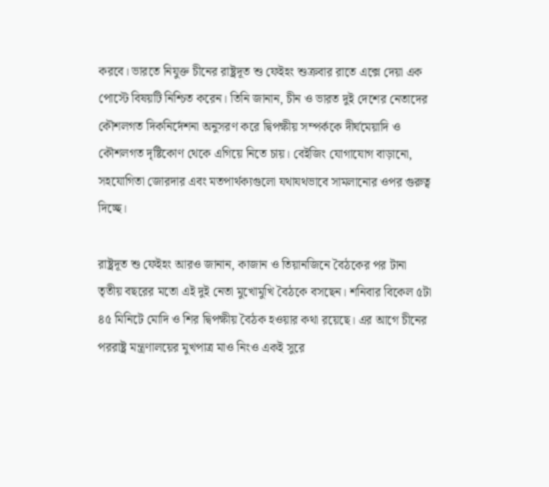করবে। ভারতে নিযুক্ত চীনের রাষ্ট্রদূত শু ফেইহং শুক্রবার রাতে এক্সে দেয়া এক পোস্টে বিষয়টি নিশ্চিত করেন। তিনি জানান, চীন ও ভারত দুই দেশের নেতাদের কৌশলগত দিকনির্দেশনা অনুসরণ করে দ্বিপক্ষীয় সম্পর্ককে দীর্ঘমেয়াদি ও কৌশলগত দৃষ্টিকোণ থেকে এগিয়ে নিতে চায়। বেইজিং যোগাযোগ বাড়ানো, সহযোগিতা জোরদার এবং মতপার্থক্যগুলো যথাযথভাবে সামলানোর ওপর গুরুত্ব দিচ্ছে।

রাষ্ট্রদূত শু ফেইহং আরও জানান, কাজান ও তিয়ানজিনে বৈঠকের পর টানা তৃতীয় বছরের মতো এই দুই নেতা মুখোমুখি বৈঠকে বসছেন। শনিবার বিকেল ৫টা ৪৫ মিনিটে মোদি ও শির দ্বিপক্ষীয় বৈঠক হওয়ার কথা রয়েছে। এর আগে চীনের পররাষ্ট্র মন্ত্রণালয়ের মুখপাত্র মাও নিংও একই সুরে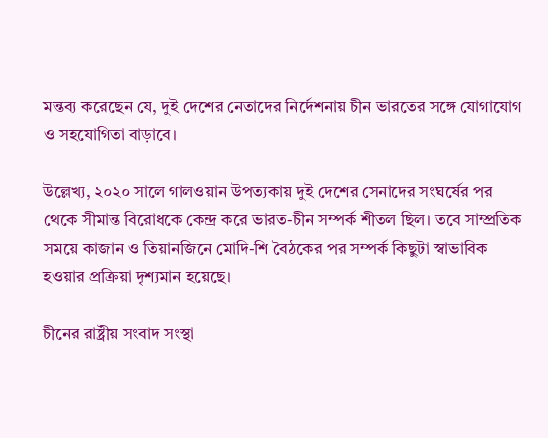মন্তব্য করেছেন যে, দুই দেশের নেতাদের নির্দেশনায় চীন ভারতের সঙ্গে যোগাযোগ ও সহযোগিতা বাড়াবে।

উল্লেখ্য, ২০২০ সালে গালওয়ান উপত্যকায় দুই দেশের সেনাদের সংঘর্ষের পর থেকে সীমান্ত বিরোধকে কেন্দ্র করে ভারত-চীন সম্পর্ক শীতল ছিল। তবে সাম্প্রতিক সময়ে কাজান ও তিয়ানজিনে মোদি-শি বৈঠকের পর সম্পর্ক কিছুটা স্বাভাবিক হওয়ার প্রক্রিয়া দৃশ্যমান হয়েছে।

চীনের রাষ্ট্রীয় সংবাদ সংস্থা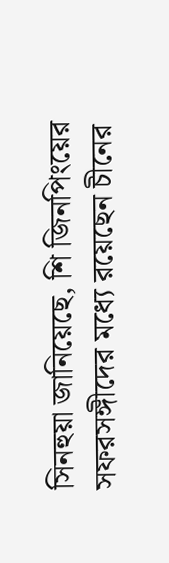সিনহুয়া জানিয়েছে, শি জিনপিংয়ের সফরসঙ্গীদের মধ্যে রয়েছেন চীনের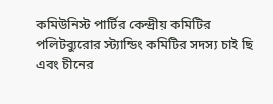কমিউনিস্ট পার্টির কেন্দ্রীয় কমিটির পলিটব্যুরোর স্ট্যান্ডিং কমিটির সদস্য চাই ছি এবং চীনের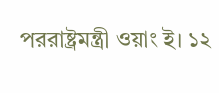পররাষ্ট্রমন্ত্রী ওয়াং ই। ১২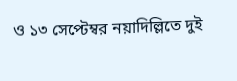ও ১৩ সেপ্টেম্বর নয়াদিল্লিতে দুই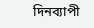দিনব্যাপী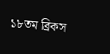১৮তম ব্রিকস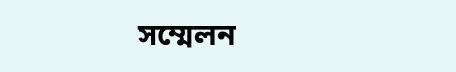সম্মেলন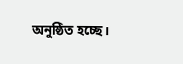অনুষ্ঠিত হচ্ছে।